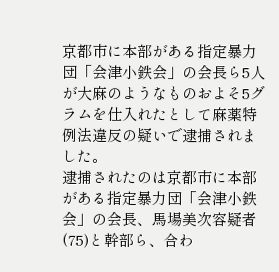京都市に本部がある指定暴力団「会津小鉄会」の会長ら5人が大麻のようなものおよそ5グラムを仕入れたとして麻薬特例法違反の疑いで逮捕されました。
逮捕されたのは京都市に本部がある指定暴力団「会津小鉄会」の会長、馬場美次容疑者(75)と幹部ら、合わ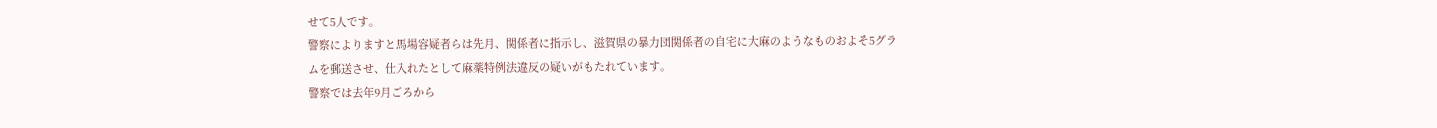せて5人です。
警察によりますと馬場容疑者らは先月、関係者に指示し、滋賀県の暴力団関係者の自宅に大麻のようなものおよそ5グラムを郵送させ、仕入れたとして麻薬特例法違反の疑いがもたれています。
警察では去年9月ごろから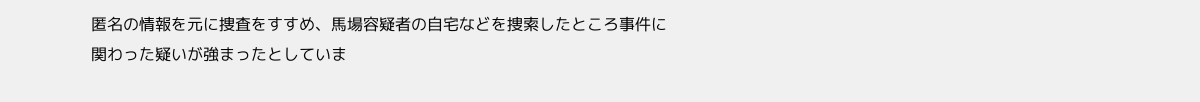匿名の情報を元に捜査をすすめ、馬場容疑者の自宅などを捜索したところ事件に関わった疑いが強まったとしていま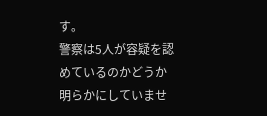す。
警察は5人が容疑を認めているのかどうか明らかにしていませ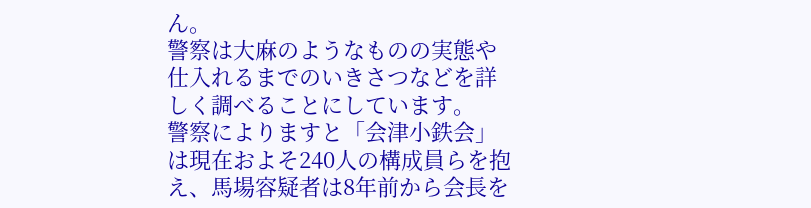ん。
警察は大麻のようなものの実態や仕入れるまでのいきさつなどを詳しく調べることにしています。
警察によりますと「会津小鉄会」は現在およそ240人の構成員らを抱え、馬場容疑者は8年前から会長を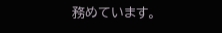務めています。